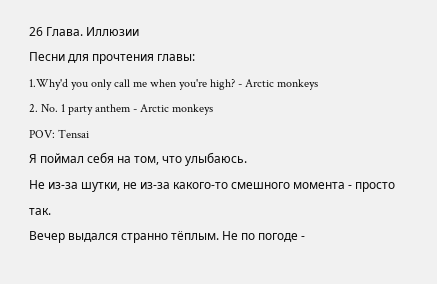26 Глава. Иллюзии
Песни для прочтения главы:
1.Why'd you only call me when you're high? - Arctic monkeys
2. No. 1 party anthem - Arctic monkeys
POV: Tensai
Я поймал себя на том, что улыбаюсь.
Не из-за шутки, не из-за какого-то смешного момента - просто так.
Вечер выдался странно тёплым. Не по погоде -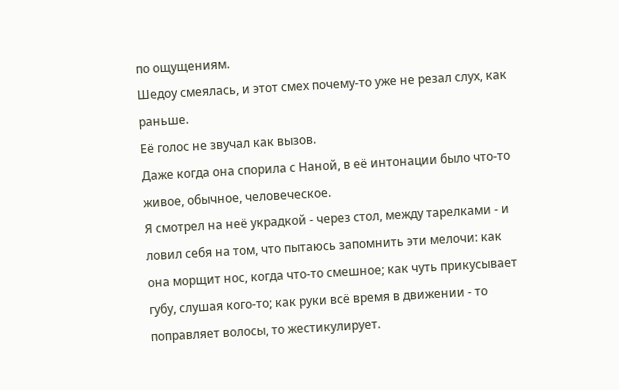по ощущениям.
Шедоу смеялась, и этот смех почему-то уже не резал слух, как раньше.
Её голос не звучал как вызов.
Даже когда она спорила с Наной, в её интонации было что-то живое, обычное, человеческое.
Я смотрел на неё украдкой - через стол, между тарелками - и ловил себя на том, что пытаюсь запомнить эти мелочи: как она морщит нос, когда что-то смешное; как чуть прикусывает губу, слушая кого-то; как руки всё время в движении - то поправляет волосы, то жестикулирует.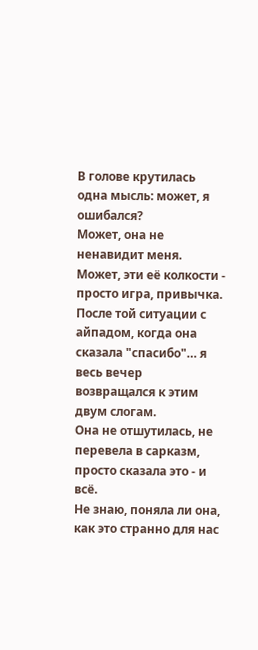В голове крутилась одна мысль: может, я ошибался?
Может, она не ненавидит меня.
Может, эти её колкости - просто игра, привычка.
После той ситуации с айпадом, когда она сказала "спасибо"… я весь вечер возвращался к этим двум слогам.
Она не отшутилась, не перевела в сарказм, просто сказала это - и всё.
Не знаю, поняла ли она, как это странно для нас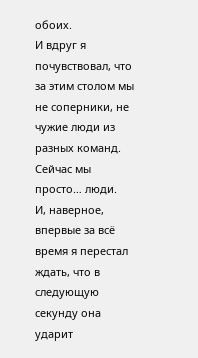обоих.
И вдруг я почувствовал, что за этим столом мы не соперники, не чужие люди из разных команд.
Сейчас мы просто… люди.
И, наверное, впервые за всё время я перестал ждать, что в следующую секунду она ударит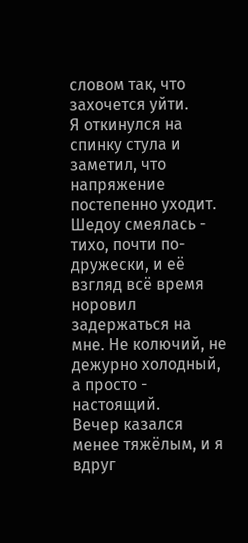словом так, что захочется уйти.
Я откинулся на спинку стула и заметил, что напряжение постепенно уходит. Шедоу смеялась - тихо, почти по-дружески, и её взгляд всё время норовил задержаться на мне. Не колючий, не дежурно холодный, а просто - настоящий.
Вечер казался менее тяжёлым, и я вдруг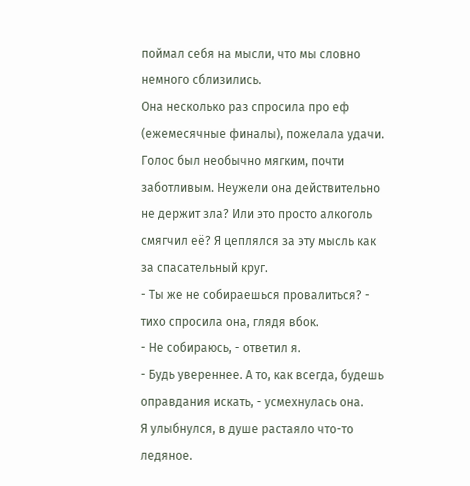поймал себя на мысли, что мы словно немного сблизились.
Она несколько раз спросила про еф (ежемесячные финалы), пожелала удачи. Голос был необычно мягким, почти заботливым. Неужели она действительно не держит зла? Или это просто алкоголь смягчил её? Я цеплялся за эту мысль как за спасательный круг.
- Ты же не собираешься провалиться? - тихо спросила она, глядя вбок.
- Не собираюсь, - ответил я.
- Будь увереннее. А то, как всегда, будешь оправдания искать, - усмехнулась она.
Я улыбнулся, в душе растаяло что-то ледяное.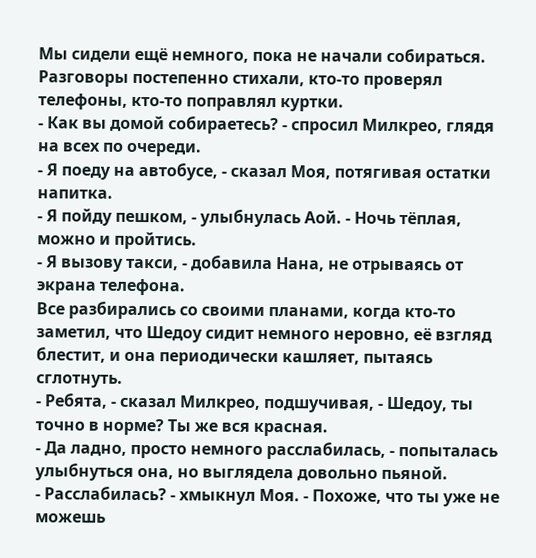Мы сидели ещё немного, пока не начали собираться. Разговоры постепенно стихали, кто-то проверял телефоны, кто-то поправлял куртки.
- Как вы домой собираетесь? - спросил Милкрео, глядя на всех по очереди.
- Я поеду на автобусе, - сказал Моя, потягивая остатки напитка.
- Я пойду пешком, - улыбнулась Аой. - Ночь тёплая, можно и пройтись.
- Я вызову такси, - добавила Нана, не отрываясь от экрана телефона.
Все разбирались со своими планами, когда кто-то заметил, что Шедоу сидит немного неровно, её взгляд блестит, и она периодически кашляет, пытаясь сглотнуть.
- Ребята, - сказал Милкрео, подшучивая, - Шедоу, ты точно в норме? Ты же вся красная.
- Да ладно, просто немного расслабилась, - попыталась улыбнуться она, но выглядела довольно пьяной.
- Расслабилась? - хмыкнул Моя. - Похоже, что ты уже не можешь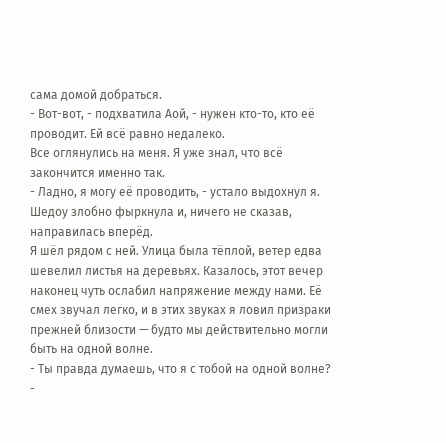сама домой добраться.
- Вот-вот, - подхватила Аой, - нужен кто-то, кто её проводит. Ей всё равно недалеко.
Все оглянулись на меня. Я уже знал, что всё закончится именно так.
- Ладно, я могу её проводить, - устало выдохнул я.
Шедоу злобно фыркнула и, ничего не сказав, направилась вперёд.
Я шёл рядом с ней. Улица была тёплой, ветер едва шевелил листья на деревьях. Казалось, этот вечер наконец чуть ослабил напряжение между нами. Её смех звучал легко, и в этих звуках я ловил призраки прежней близости — будто мы действительно могли быть на одной волне.
- Ты правда думаешь, что я с тобой на одной волне? -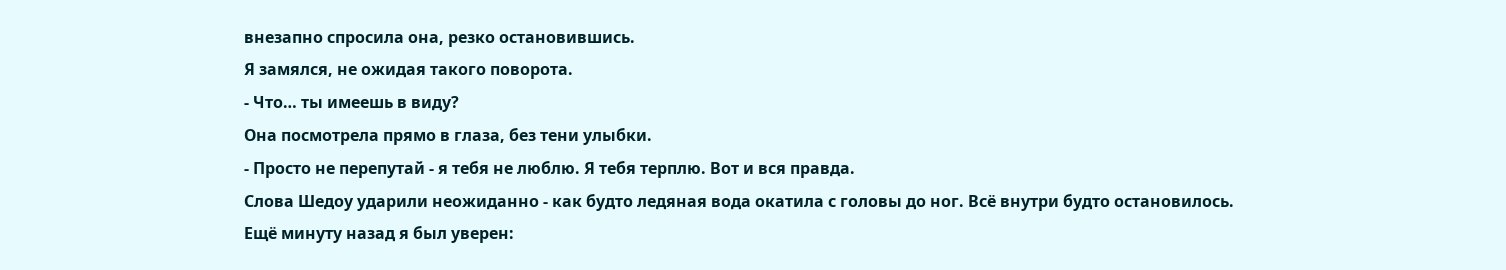внезапно спросила она, резко остановившись.
Я замялся, не ожидая такого поворота.
- Что… ты имеешь в виду?
Она посмотрела прямо в глаза, без тени улыбки.
- Просто не перепутай - я тебя не люблю. Я тебя терплю. Вот и вся правда.
Слова Шедоу ударили неожиданно - как будто ледяная вода окатила с головы до ног. Всё внутри будто остановилось.
Ещё минуту назад я был уверен: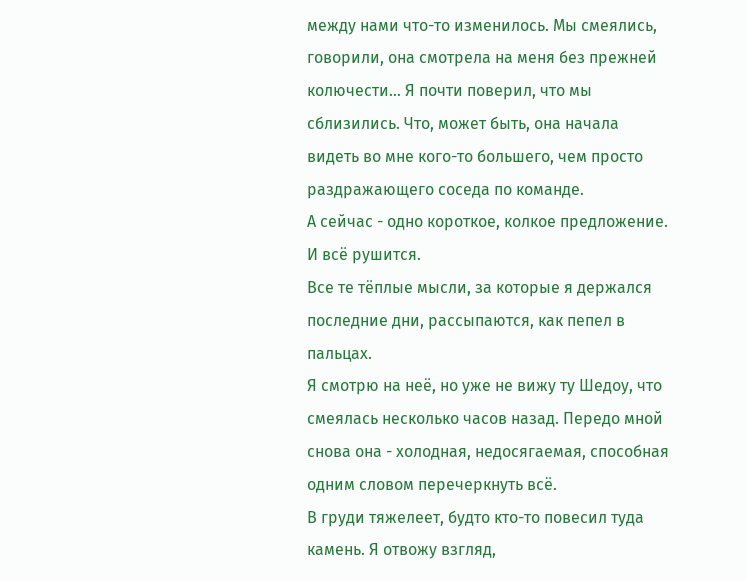между нами что-то изменилось. Мы смеялись, говорили, она смотрела на меня без прежней колючести… Я почти поверил, что мы сблизились. Что, может быть, она начала видеть во мне кого-то большего, чем просто раздражающего соседа по команде.
А сейчас - одно короткое, колкое предложение. И всё рушится.
Все те тёплые мысли, за которые я держался последние дни, рассыпаются, как пепел в пальцах.
Я смотрю на неё, но уже не вижу ту Шедоу, что смеялась несколько часов назад. Передо мной снова она - холодная, недосягаемая, способная одним словом перечеркнуть всё.
В груди тяжелеет, будто кто-то повесил туда камень. Я отвожу взгляд,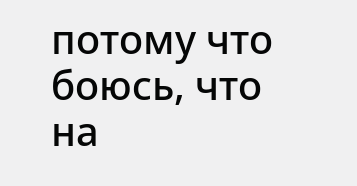потому что боюсь, что на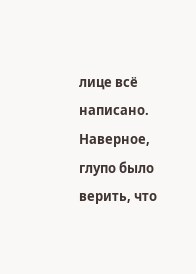лице всё написано.
Наверное, глупо было верить, что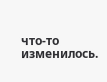что-то изменилось.